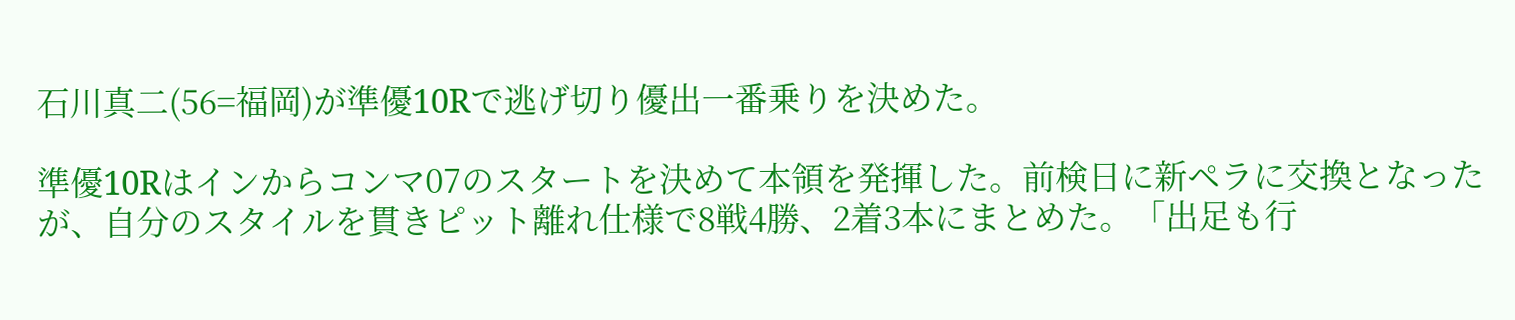石川真二(56=福岡)が準優10Rで逃げ切り優出一番乗りを決めた。

準優10Rはインからコンマ07のスタートを決めて本領を発揮した。前検日に新ペラに交換となったが、自分のスタイルを貫きピット離れ仕様で8戦4勝、2着3本にまとめた。「出足も行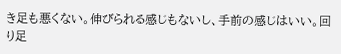き足も悪くない。伸びられる感じもないし、手前の感じはいい。回り足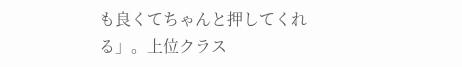も良くてちゃんと押してくれる」。上位クラス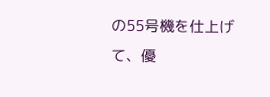の55号機を仕上げて、優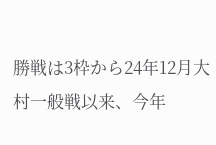勝戦は3枠から24年12月大村一般戦以来、今年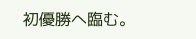初優勝へ臨む。